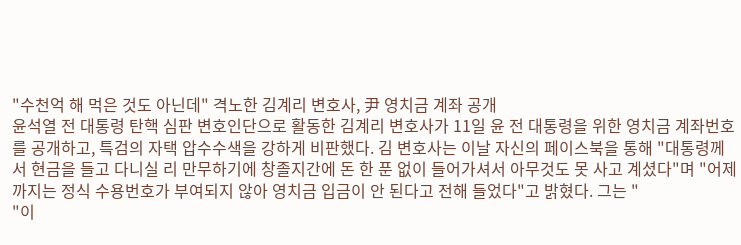"수천억 해 먹은 것도 아닌데" 격노한 김계리 변호사, 尹 영치금 계좌 공개
윤석열 전 대통령 탄핵 심판 변호인단으로 활동한 김계리 변호사가 11일 윤 전 대통령을 위한 영치금 계좌번호를 공개하고, 특검의 자택 압수수색을 강하게 비판했다. 김 변호사는 이날 자신의 페이스북을 통해 "대통령께서 현금을 들고 다니실 리 만무하기에 창졸지간에 돈 한 푼 없이 들어가셔서 아무것도 못 사고 계셨다"며 "어제까지는 정식 수용번호가 부여되지 않아 영치금 입금이 안 된다고 전해 들었다"고 밝혔다. 그는 "
"이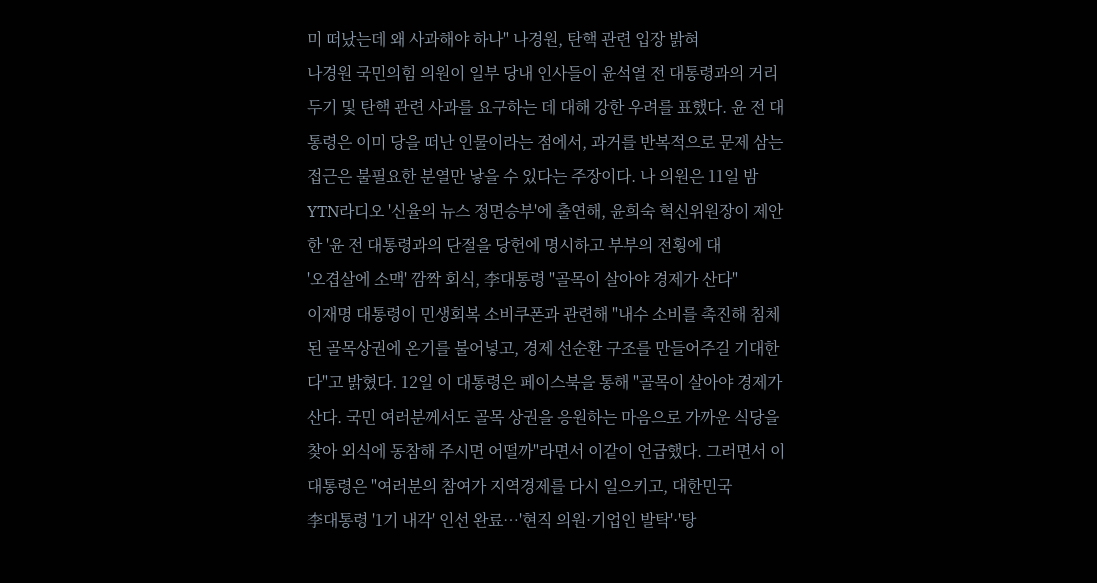미 떠났는데 왜 사과해야 하나" 나경원, 탄핵 관련 입장 밝혀
나경원 국민의힘 의원이 일부 당내 인사들이 윤석열 전 대통령과의 거리두기 및 탄핵 관련 사과를 요구하는 데 대해 강한 우려를 표했다. 윤 전 대통령은 이미 당을 떠난 인물이라는 점에서, 과거를 반복적으로 문제 삼는 접근은 불필요한 분열만 낳을 수 있다는 주장이다. 나 의원은 11일 밤 YTN라디오 '신율의 뉴스 정면승부'에 출연해, 윤희숙 혁신위원장이 제안한 '윤 전 대통령과의 단절을 당헌에 명시하고 부부의 전횡에 대
'오겹살에 소맥' 깜짝 회식, 李대통령 "골목이 살아야 경제가 산다"
이재명 대통령이 민생회복 소비쿠폰과 관련해 "내수 소비를 촉진해 침체된 골목상권에 온기를 불어넣고, 경제 선순환 구조를 만들어주길 기대한다"고 밝혔다. 12일 이 대통령은 페이스북을 통해 "골목이 살아야 경제가 산다. 국민 여러분께서도 골목 상권을 응원하는 마음으로 가까운 식당을 찾아 외식에 동참해 주시면 어떨까"라면서 이같이 언급했다. 그러면서 이 대통령은 "여러분의 참여가 지역경제를 다시 일으키고, 대한민국
李대통령 '1기 내각' 인선 완료…'현직 의원·기업인 발탁'·'탕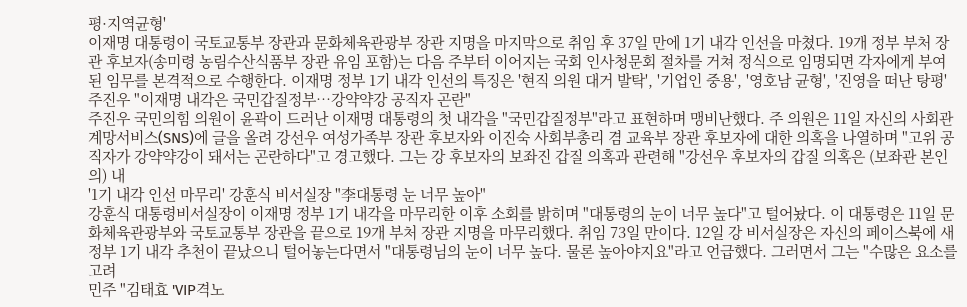평·지역균형'
이재명 대통령이 국토교통부 장관과 문화체육관광부 장관 지명을 마지막으로 취임 후 37일 만에 1기 내각 인선을 마쳤다. 19개 정부 부처 장관 후보자(송미령 농림수산식품부 장관 유임 포함)는 다음 주부터 이어지는 국회 인사청문회 절차를 거쳐 정식으로 임명되면 각자에게 부여된 임무를 본격적으로 수행한다. 이재명 정부 1기 내각 인선의 특징은 '현직 의원 대거 발탁', '기업인 중용', '영호남 균형', '진영을 떠난 탕평'
주진우 "이재명 내각은 국민갑질정부…강약약강 공직자 곤란"
주진우 국민의힘 의원이 윤곽이 드러난 이재명 대통령의 첫 내각을 "국민갑질정부"라고 표현하며 맹비난했다. 주 의원은 11일 자신의 사회관계망서비스(SNS)에 글을 올려 강선우 여성가족부 장관 후보자와 이진숙 사회부총리 겸 교육부 장관 후보자에 대한 의혹을 나열하며 "고위 공직자가 강약약강이 돼서는 곤란하다"고 경고했다. 그는 강 후보자의 보좌진 갑질 의혹과 관련해 "강선우 후보자의 갑질 의혹은 (보좌관 본인의) 내
'1기 내각 인선 마무리' 강훈식 비서실장 "李대통령 눈 너무 높아"
강훈식 대통령비서실장이 이재명 정부 1기 내각을 마무리한 이후 소회를 밝히며 "대통령의 눈이 너무 높다"고 털어놨다. 이 대통령은 11일 문화체육관광부와 국토교통부 장관을 끝으로 19개 부처 장관 지명을 마무리했다. 취임 73일 만이다. 12일 강 비서실장은 자신의 페이스북에 새 정부 1기 내각 추천이 끝났으니 털어놓는다면서 "대통령님의 눈이 너무 높다. 물론 높아야지요"라고 언급했다. 그러면서 그는 "수많은 요소를 고려
민주 "김태효 'VIP격노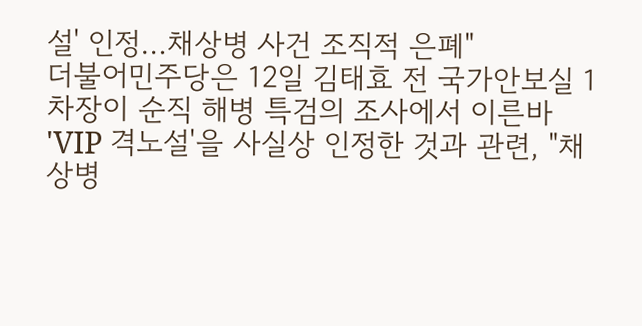설' 인정…채상병 사건 조직적 은폐"
더불어민주당은 12일 김태효 전 국가안보실 1차장이 순직 해병 특검의 조사에서 이른바 'VIP 격노설'을 사실상 인정한 것과 관련, "채상병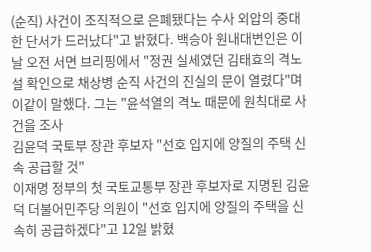(순직) 사건이 조직적으로 은폐됐다는 수사 외압의 중대한 단서가 드러났다"고 밝혔다. 백승아 원내대변인은 이날 오전 서면 브리핑에서 "정권 실세였던 김태효의 격노설 확인으로 채상병 순직 사건의 진실의 문이 열렸다"며 이같이 말했다. 그는 "윤석열의 격노 때문에 원칙대로 사건을 조사
김윤덕 국토부 장관 후보자 "선호 입지에 양질의 주택 신속 공급할 것"
이재명 정부의 첫 국토교통부 장관 후보자로 지명된 김윤덕 더불어민주당 의원이 "선호 입지에 양질의 주택을 신속히 공급하겠다"고 12일 밝혔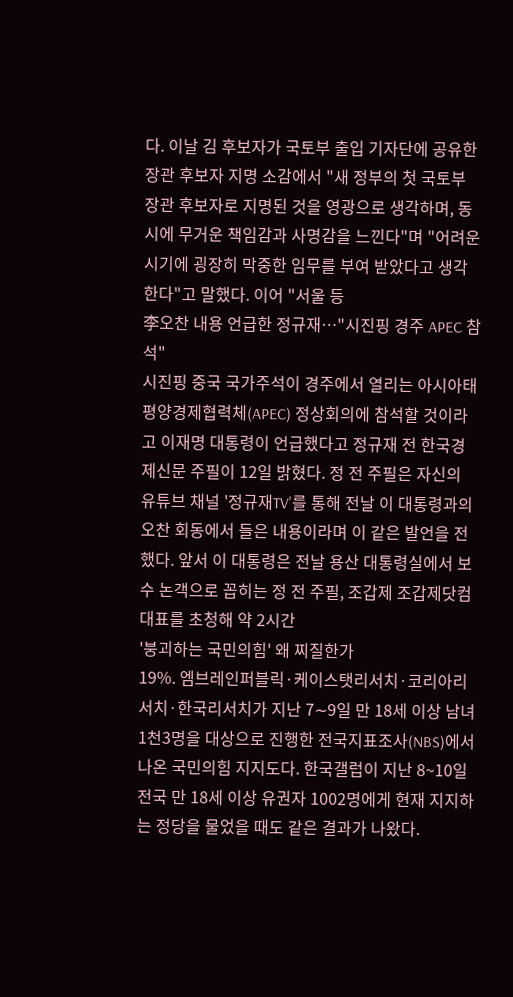다. 이날 김 후보자가 국토부 출입 기자단에 공유한 장관 후보자 지명 소감에서 "새 정부의 첫 국토부 장관 후보자로 지명된 것을 영광으로 생각하며, 동시에 무거운 책임감과 사명감을 느낀다"며 "어려운 시기에 굉장히 막중한 임무를 부여 받았다고 생각한다"고 말했다. 이어 "서울 등
李오찬 내용 언급한 정규재…"시진핑 경주 APEC 참석"
시진핑 중국 국가주석이 경주에서 열리는 아시아태평양경제협력체(APEC) 정상회의에 참석할 것이라고 이재명 대통령이 언급했다고 정규재 전 한국경제신문 주필이 12일 밝혔다. 정 전 주필은 자신의 유튜브 채널 '정규재TV'를 통해 전날 이 대통령과의 오찬 회동에서 들은 내용이라며 이 같은 발언을 전했다. 앞서 이 대통령은 전날 용산 대통령실에서 보수 논객으로 꼽히는 정 전 주필, 조갑제 조갑제닷컴 대표를 초청해 약 2시간
'붕괴하는 국민의힘' 왜 찌질한가
19%. 엠브레인퍼블릭·케이스탯리서치·코리아리서치·한국리서치가 지난 7∼9일 만 18세 이상 남녀 1천3명을 대상으로 진행한 전국지표조사(NBS)에서 나온 국민의힘 지지도다. 한국갤럽이 지난 8~10일 전국 만 18세 이상 유권자 1002명에게 현재 지지하는 정당을 물었을 때도 같은 결과가 나왔다.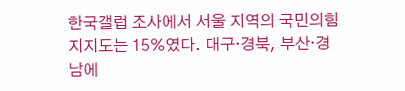한국갤럽 조사에서 서울 지역의 국민의힘 지지도는 15%였다. 대구·경북, 부산·경남에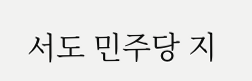서도 민주당 지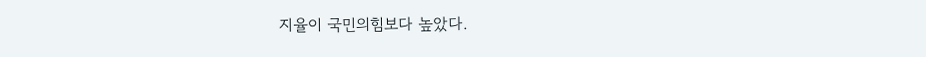지율이 국민의힘보다 높았다.